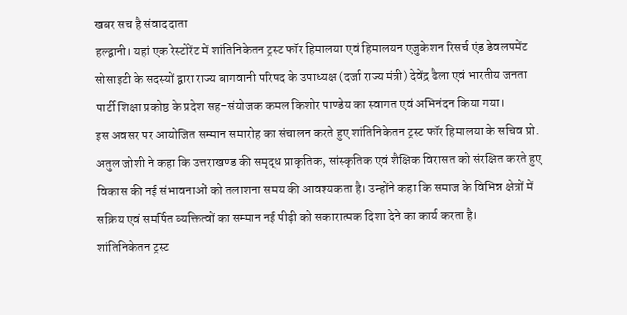खबर सच है संवाददाता
हल्द्वानी। यहां एक रेस्टोरेंट में शांतिनिकेतन ट्रस्ट फॉर हिमालया एवं हिमालयन एजुकेशन रिसर्च एंड डेवलपमेंट सोसाइटी के सदस्यों द्वारा राज्य बागवानी परिषद के उपाध्यक्ष (दर्जा राज्य मंत्री) देवेंद्र ढैला एवं भारतीय जनता पार्टी शिक्षा प्रकोष्ठ के प्रदेश सह-संयोजक कमल किशोर पाण्डेय का स्वागत एवं अभिनंदन किया गया।
इस अवसर पर आयोजित सम्मान समारोह का संचालन करते हुए शांतिनिकेतन ट्रस्ट फॉर हिमालया के सचिव प्रो. अतुल जोशी ने कहा कि उत्तराखण्ड की समृद्ध प्राकृतिक, सांस्कृतिक एवं शैक्षिक विरासत को संरक्षित करते हुए विकास की नई संभावनाओं को तलाशना समय की आवश्यकता है। उन्होंने कहा कि समाज के विभिन्न क्षेत्रों में सक्रिय एवं समर्पित व्यक्तित्वों का सम्मान नई पीढ़ी को सकारात्मक दिशा देने का कार्य करता है।
शांतिनिकेतन ट्रस्ट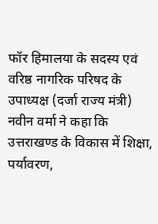फॉर हिमालया के सदस्य एवं वरिष्ठ नागरिक परिषद के उपाध्यक्ष (दर्जा राज्य मंत्री) नवीन वर्मा ने कहा कि उत्तराखण्ड के विकास में शिक्षा, पर्यावरण,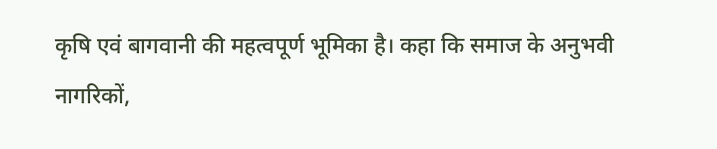कृषि एवं बागवानी की महत्वपूर्ण भूमिका है। कहा कि समाज के अनुभवी नागरिकों,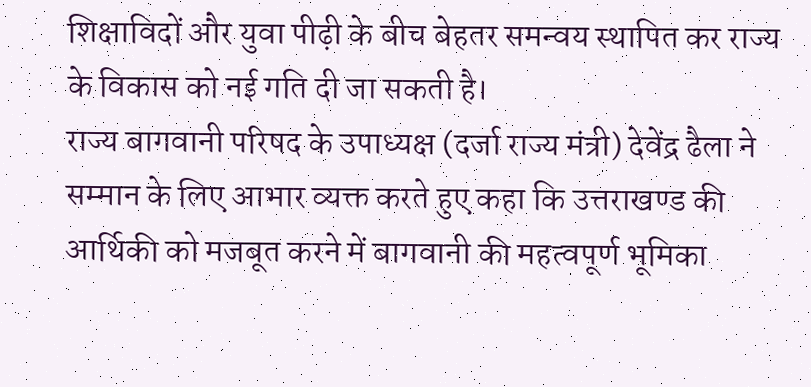शिक्षाविदों और युवा पीढ़ी के बीच बेहतर समन्वय स्थापित कर राज्य के विकास को नई गति दी जा सकती है।
राज्य बागवानी परिषद के उपाध्यक्ष (दर्जा राज्य मंत्री) देवेंद्र ढैला ने सम्मान के लिए आभार व्यक्त करते हुए कहा कि उत्तराखण्ड की आर्थिकी को मजबूत करने में बागवानी की महत्वपूर्ण भूमिका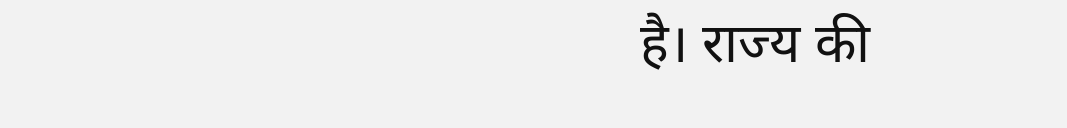है। राज्य की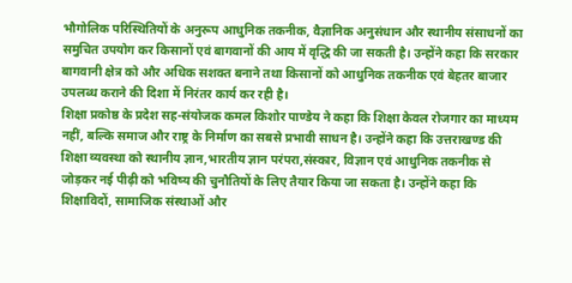भौगोलिक परिस्थितियों के अनुरूप आधुनिक तकनीक, वैज्ञानिक अनुसंधान और स्थानीय संसाधनों का समुचित उपयोग कर किसानों एवं बागवानों की आय में वृद्धि की जा सकती है। उन्होंने कहा कि सरकार बागवानी क्षेत्र को और अधिक सशक्त बनाने तथा किसानों को आधुनिक तकनीक एवं बेहतर बाजार उपलब्ध कराने की दिशा में निरंतर कार्य कर रही है।
शिक्षा प्रकोष्ठ के प्रदेश सह-संयोजक कमल किशोर पाण्डेय ने कहा कि शिक्षा केवल रोजगार का माध्यम नहीं, बल्कि समाज और राष्ट्र के निर्माण का सबसे प्रभावी साधन है। उन्होंने कहा कि उत्तराखण्ड की शिक्षा व्यवस्था को स्थानीय ज्ञान,भारतीय ज्ञान परंपरा,संस्कार, विज्ञान एवं आधुनिक तकनीक से जोड़कर नई पीढ़ी को भविष्य की चुनौतियों के लिए तैयार किया जा सकता है। उन्होंने कहा कि शिक्षाविदों, सामाजिक संस्थाओं और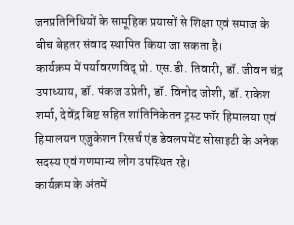जनप्रतिनिधियों के सामूहिक प्रयासों से शिक्षा एवं समाज के बीच बेहतर संवाद स्थापित किया जा सकता है।
कार्यक्रम में पर्यावरणविद् प्रो. एस.डी. तिवारी, डॉ. जीवन चंद्र उपाध्याय, डॉ. पंकज उप्रेती, डॉ. विनोद जोशी, डॉ. राकेश शर्मा, देवेंद्र बिष्ट सहित शांतिनिकेतन ट्रस्ट फॉर हिमालया एवं हिमालयन एजुकेशन रिसर्च एंड डेवलपमेंट सोसाइटी के अनेक सदस्य एवं गणमान्य लोग उपस्थित रहे।
कार्यक्रम के अंतमें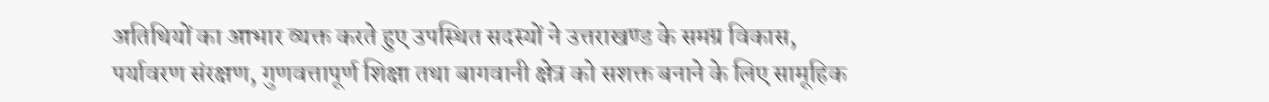अतिथियों का आभार व्यक्त करते हुए उपस्थित सदस्यों ने उत्तराखण्ड के समग्र विकास, पर्यावरण संरक्षण, गुणवत्तापूर्ण शिक्षा तथा बागवानी क्षेत्र को सशक्त बनाने के लिए सामूहिक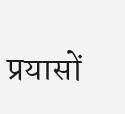प्रयासों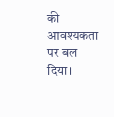की आवश्यकता पर बल दिया।